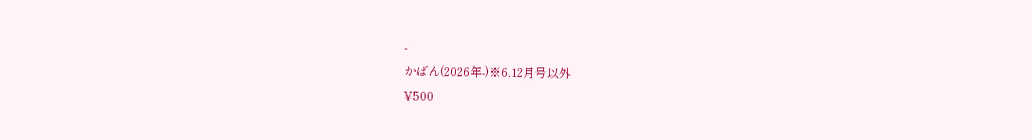-
かばん(2026年-)※6.12月号以外
¥500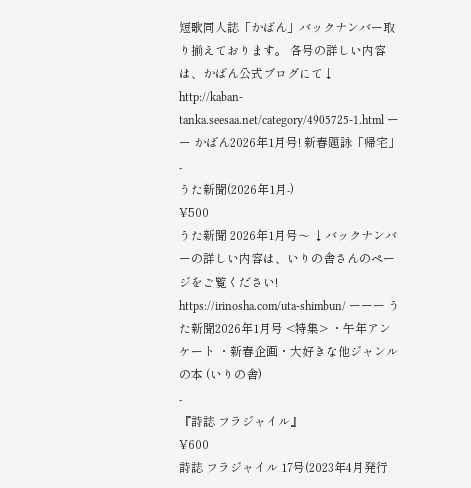短歌同人誌「かばん」バックナンバー取り揃えております。 各号の詳しい内容は、かばん公式ブログにて↓ http://kaban-tanka.seesaa.net/category/4905725-1.html ーー かばん2026年1月号! 新春題詠「帰宅」
-
うた新聞(2026年1月-)
¥500
うた新聞 2026年1月号〜 ↓バックナンバーの詳しい内容は、いりの舎さんのページをご覧ください! https://irinosha.com/uta-shimbun/ ーーー うた新聞2026年1月号 <特集> ・午年アンケート ・新春企画・大好きな他ジャンルの本 (いりの舎)
-
『詩誌 フラジャイル』
¥600
詩誌 フラジャイル 17号(2023年4月発行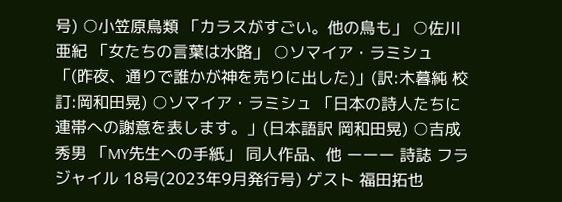号) ○小笠原鳥類 「カラスがすごい。他の鳥も」 ○佐川亜紀 「女たちの言葉は水路」 ○ソマイア・ラミシュ 「(昨夜、通りで誰かが神を売りに出した)」(訳:木暮純 校訂:岡和田晃) ○ソマイア・ラミシュ 「日本の詩人たちに連帯への謝意を表します。」(日本語訳 岡和田晃) ○吉成秀男 「MY先生への手紙」 同人作品、他 ーーー 詩誌 フラジャイル 18号(2023年9月発行号) ゲスト 福田拓也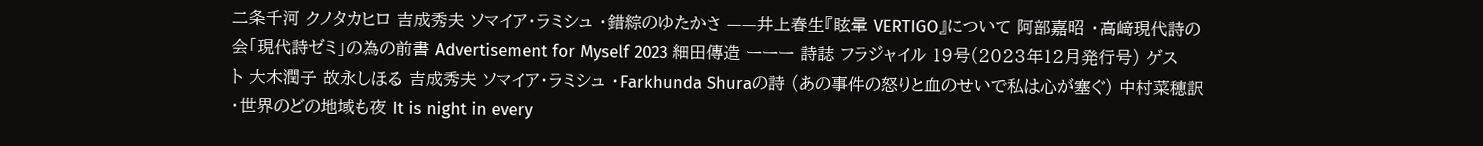二条千河 クノタカヒロ 吉成秀夫 ソマイア・ラミシュ ・錯綜のゆたかさ ——井上春生『眩暈 VERTIGO』について 阿部嘉昭 ・高﨑現代詩の会「現代詩ゼミ」の為の前書 Advertisement for Myself 2023 細田傳造 ーーー 詩誌 フラジャイル 19号(2023年12月発行号) ゲスト 大木潤子 故永しほる 吉成秀夫 ソマイア・ラミシュ ・Farkhunda Shuraの詩 (あの事件の怒りと血のせいで私は心が塞ぐ) 中村菜穂訳 ・世界のどの地域も夜 It is night in every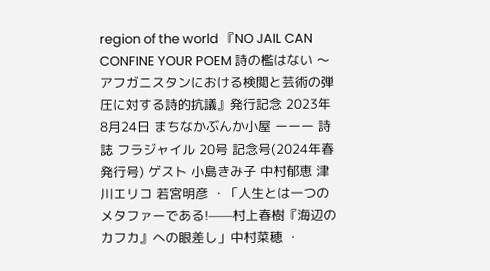region of the world 『NO JAIL CAN CONFINE YOUR POEM 詩の檻はない 〜アフガニスタンにおける検閲と芸術の弾圧に対する詩的抗議』発行記念 2023年8月24日 まちなかぶんか小屋 ーーー 詩誌 フラジャイル 20号 記念号(2024年春発行号) ゲスト 小島きみ子 中村郁恵 津川エリコ 若宮明彦 ・「人生とは一つのメタファーである!——村上春樹『海辺のカフカ』への眼差し」中村菜穂 ・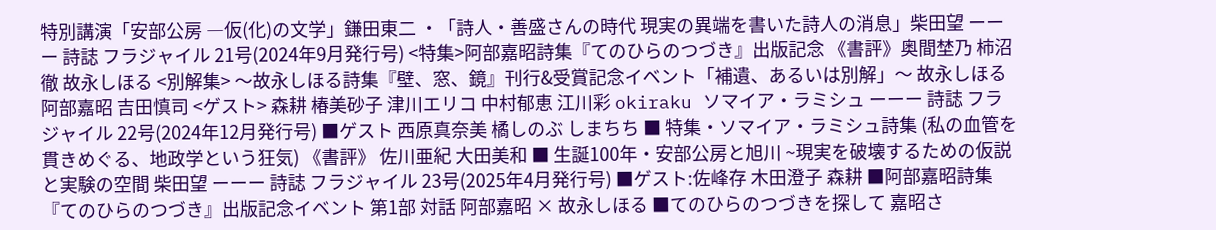特別講演「安部公房 ―仮(化)の文学」鎌田東二 ・「詩人・善盛さんの時代 現実の異端を書いた詩人の消息」柴田望 ーーー 詩誌 フラジャイル 21号(2024年9月発行号) <特集>阿部嘉昭詩集『てのひらのつづき』出版記念 《書評》奥間埜乃 柿沼徹 故永しほる <別解集> 〜故永しほる詩集『壁、窓、鏡』刊行&受賞記念イベント「補遺、あるいは別解」〜 故永しほる 阿部嘉昭 吉田慎司 <ゲスト> 森耕 椿美砂子 津川エリコ 中村郁恵 江川彩 okiraku ソマイア・ラミシュ ーーー 詩誌 フラジャイル 22号(2024年12月発行号) ■ゲスト 西原真奈美 橘しのぶ しまちち ■ 特集・ソマイア・ラミシュ詩集 (私の血管を貫きめぐる、地政学という狂気) 《書評》 佐川亜紀 大田美和 ■ 生誕100年・安部公房と旭川 ~現実を破壊するための仮説と実験の空間 柴田望 ーーー 詩誌 フラジャイル 23号(2025年4月発行号) ■ゲスト:佐峰存 木田澄子 森耕 ■阿部嘉昭詩集『てのひらのつづき』出版記念イベント 第1部 対話 阿部嘉昭 × 故永しほる ■てのひらのつづきを探して 嘉昭さ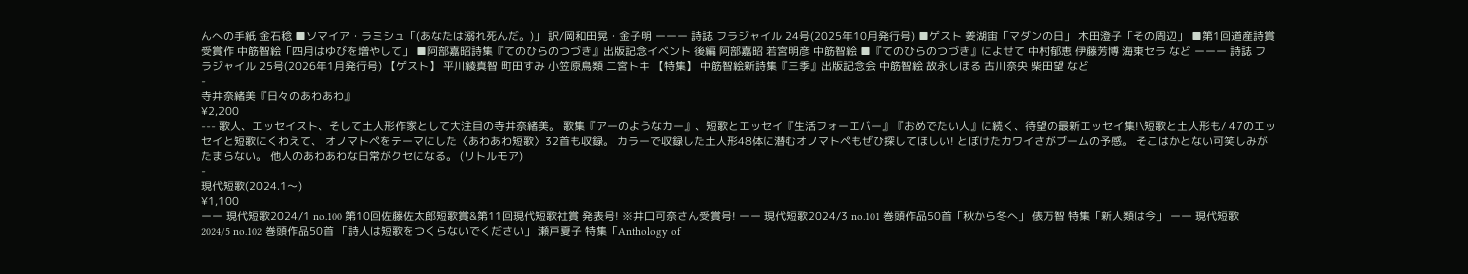んへの手紙 金石稔 ■ソマイア・ラミシュ「(あなたは溺れ死んだ。)」 訳/岡和田晃・金子明 ーーー 詩誌 フラジャイル 24号(2025年10月発行号) ■ゲスト 姜湖宙「マダンの日」 木田澄子「その周辺」 ■第1回道産詩賞受賞作 中筋智絵「四月はゆびを増やして」 ■阿部嘉昭詩集『てのひらのつづき』出版記念イベント 後編 阿部嘉昭 若宮明彦 中筋智絵 ■『てのひらのつづき』によせて 中村郁恵 伊藤芳博 海東セラ など ーーー 詩誌 フラジャイル 25号(2026年1月発行号) 【ゲスト】 平川綾真智 町田すみ 小笠原鳥類 二宮トキ 【特集】 中筋智絵新詩集『三季』出版記念会 中筋智絵 故永しほる 古川奈央 柴田望 など
-
寺井奈緒美『日々のあわあわ』
¥2,200
--- 歌人、エッセイスト、そして土人形作家として大注目の寺井奈緒美。 歌集『アーのようなカー』、短歌とエッセイ『生活フォーエバー』『おめでたい人』に続く、待望の最新エッセイ集!\短歌と土人形も/ 47のエッセイと短歌にくわえて、 オノマトペをテーマにした〈あわあわ短歌〉32首も収録。 カラーで収録した土人形48体に潜むオノマトペもぜひ探してほしい! とぼけたカワイさがブームの予感。 そこはかとない可笑しみがたまらない。 他人のあわあわな日常がクセになる。 (リトルモア)
-
現代短歌(2024.1〜)
¥1,100
ーー 現代短歌2024/1 no.100 第10回佐藤佐太郎短歌賞&第11回現代短歌社賞 発表号! ※井口可奈さん受賞号! ーー 現代短歌2024/3 no.101 巻頭作品50首「秋から冬へ」 俵万智 特集「新人類は今」 ーー 現代短歌2024/5 no.102 巻頭作品50首 「詩人は短歌をつくらないでください」 瀬戸夏子 特集「Anthology of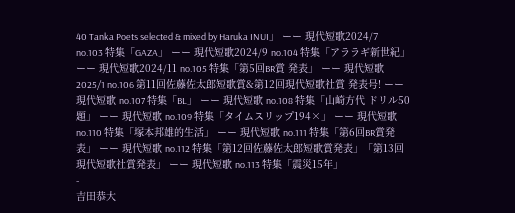40 Tanka Poets selected & mixed by Haruka INUI」 ーー 現代短歌2024/7 no.103 特集「GAZA」 ーー 現代短歌2024/9 no.104 特集「アララギ新世紀」 ーー 現代短歌2024/11 no.105 特集「第5回BR賞 発表」 ーー 現代短歌2025/1 no.106 第11回佐藤佐太郎短歌賞&第12回現代短歌社賞 発表号! ーー 現代短歌 no.107 特集「BL」 ーー 現代短歌 no.108 特集「山崎方代 ドリル50題」 ーー 現代短歌 no.109 特集「タイムスリップ194×」 ーー 現代短歌 no.110 特集「塚本邦雄的生活」 ーー 現代短歌 no.111 特集「第6回BR賞発表」 ーー 現代短歌 no.112 特集「第12回佐藤佐太郎短歌賞発表」「第13回現代短歌社賞発表」 ーー 現代短歌 no.113 特集「震災15年」
-
吉田恭大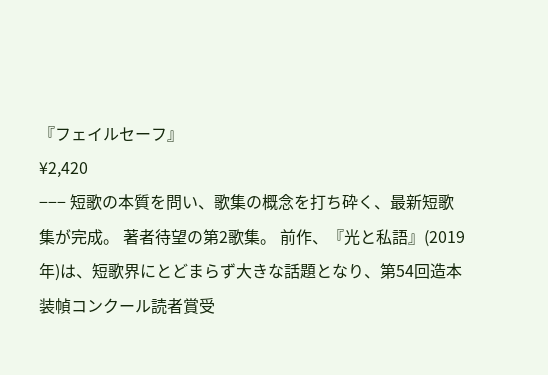『フェイルセーフ』
¥2,420
−−− 短歌の本質を問い、歌集の概念を打ち砕く、最新短歌集が完成。 著者待望の第2歌集。 前作、『光と私語』(2019年)は、短歌界にとどまらず大きな話題となり、第54回造本装幀コンクール読者賞受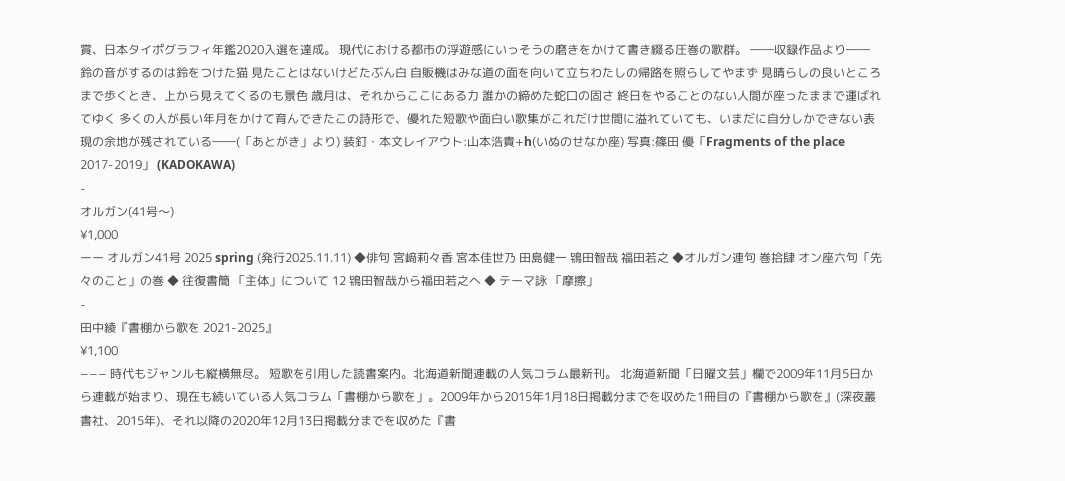賞、日本タイポグラフィ年鑑2020入選を達成。 現代における都市の浮遊感にいっそうの磨きをかけて書き綴る圧巻の歌群。 ――収録作品より―― 鈴の音がするのは鈴をつけた猫 見たことはないけどたぶん白 自販機はみな道の面を向いて立ちわたしの帰路を照らしてやまず 見晴らしの良いところまで歩くとき、上から見えてくるのも景色 歳月は、それからここにある力 誰かの締めた蛇口の固さ 終日をやることのない人間が座ったままで運ばれてゆく 多くの人が長い年月をかけて育んできたこの詩形で、優れた短歌や面白い歌集がこれだけ世間に溢れていても、いまだに自分しかできない表現の余地が残されている――(「あとがき」より) 装釘・本文レイアウト:山本浩貴+h(いぬのせなか座) 写真:篠田 優「Fragments of the place 2017-2019」 (KADOKAWA)
-
オルガン(41号〜)
¥1,000
ーー オルガン41号 2025 spring (発行2025.11.11) ◆俳句 宮﨑莉々香 宮本佳世乃 田島健一 鴇田智哉 福田若之 ◆オルガン連句 巻拾肆 オン座六句「先々のこと」の巻 ◆ 往復書簡 「主体」について 12 鴇田智哉から福田若之へ ◆ テーマ詠 「摩擦」
-
田中綾『書棚から歌を 2021-2025』
¥1,100
−−− 時代もジャンルも縦横無尽。 短歌を引用した読書案内。北海道新聞連載の人気コラム最新刊。 北海道新聞「日曜文芸」欄で2009年11月5日から連載が始まり、現在も続いている人気コラム「書棚から歌を」。2009年から2015年1月18日掲載分までを収めた1冊目の『書棚から歌を』(深夜叢書社、2015年)、それ以降の2020年12月13日掲載分までを収めた『書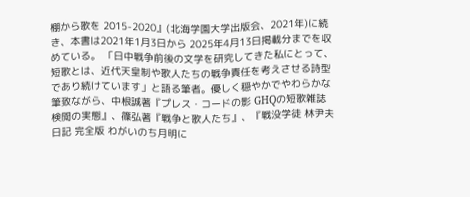棚から歌を 2015-2020』(北海学園大学出版会、2021年)に続き、本書は2021年1月3日から 2025年4月13日掲載分までを収めている。 「日中戦争前後の文学を研究してきた私にとって、短歌とは、近代天皇制や歌人たちの戦争責任を考えさせる詩型であり続けています」と語る筆者。優しく穏やかでやわらかな筆致ながら、中根誠著『プレス・コードの影 GHQの短歌雑誌検閲の実態』、篠弘著『戦争と歌人たち』、『戦没学徒 林尹夫日記 完全版 わがいのち月明に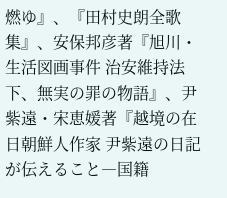燃ゆ』、『田村史朗全歌集』、安保邦彦著『旭川・生活図画事件 治安維持法下、無実の罪の物語』、尹紫遠・宋恵媛著『越境の在日朝鮮人作家 尹紫遠の日記が伝えること―国籍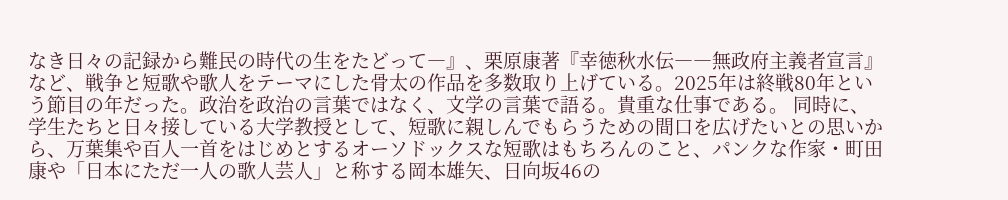なき日々の記録から難民の時代の生をたどって―』、栗原康著『幸徳秋水伝――無政府主義者宣言』など、戦争と短歌や歌人をテーマにした骨太の作品を多数取り上げている。2025年は終戦80年という節目の年だった。政治を政治の言葉ではなく、文学の言葉で語る。貴重な仕事である。 同時に、学生たちと日々接している大学教授として、短歌に親しんでもらうための間口を広げたいとの思いから、万葉集や百人一首をはじめとするオーソドックスな短歌はもちろんのこと、パンクな作家・町田康や「日本にただ一人の歌人芸人」と称する岡本雄矢、日向坂46の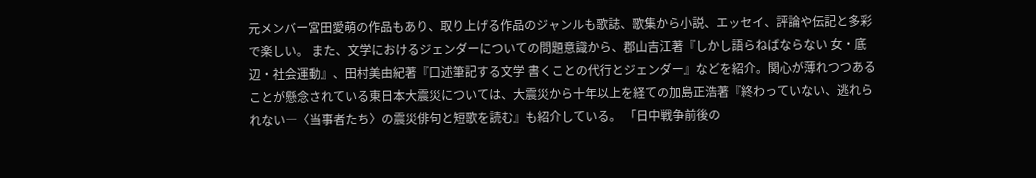元メンバー宮田愛萌の作品もあり、取り上げる作品のジャンルも歌誌、歌集から小説、エッセイ、評論や伝記と多彩で楽しい。 また、文学におけるジェンダーについての問題意識から、郡山吉江著『しかし語らねばならない 女・底辺・社会運動』、田村美由紀著『口述筆記する文学 書くことの代行とジェンダー』などを紹介。関心が薄れつつあることが懸念されている東日本大震災については、大震災から十年以上を経ての加島正浩著『終わっていない、逃れられない―〈当事者たち〉の震災俳句と短歌を読む』も紹介している。 「日中戦争前後の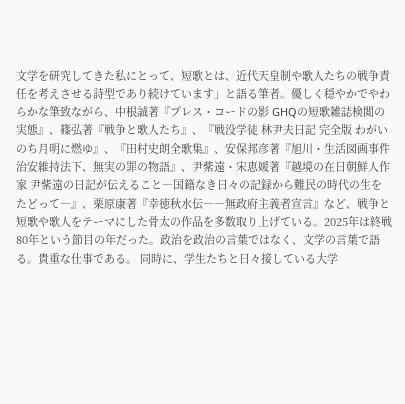文学を研究してきた私にとって、短歌とは、近代天皇制や歌人たちの戦争責任を考えさせる詩型であり続けています」と語る筆者。優しく穏やかでやわらかな筆致ながら、中根誠著『プレス・コードの影 GHQの短歌雑誌検閲の実態』、篠弘著『戦争と歌人たち』、『戦没学徒 林尹夫日記 完全版 わがいのち月明に燃ゆ』、『田村史朗全歌集』、安保邦彦著『旭川・生活図画事件 治安維持法下、無実の罪の物語』、尹紫遠・宋恵媛著『越境の在日朝鮮人作家 尹紫遠の日記が伝えること―国籍なき日々の記録から難民の時代の生をたどって―』、栗原康著『幸徳秋水伝――無政府主義者宣言』など、戦争と短歌や歌人をテーマにした骨太の作品を多数取り上げている。2025年は終戦80年という節目の年だった。政治を政治の言葉ではなく、文学の言葉で語る。貴重な仕事である。 同時に、学生たちと日々接している大学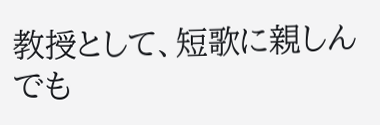教授として、短歌に親しんでも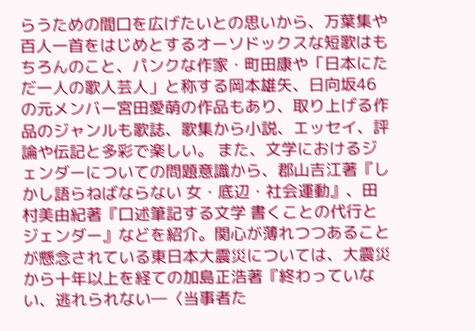らうための間口を広げたいとの思いから、万葉集や百人一首をはじめとするオーソドックスな短歌はもちろんのこと、パンクな作家・町田康や「日本にただ一人の歌人芸人」と称する岡本雄矢、日向坂46の元メンバー宮田愛萌の作品もあり、取り上げる作品のジャンルも歌誌、歌集から小説、エッセイ、評論や伝記と多彩で楽しい。 また、文学におけるジェンダーについての問題意識から、郡山吉江著『しかし語らねばならない 女・底辺・社会運動』、田村美由紀著『口述筆記する文学 書くことの代行とジェンダー』などを紹介。関心が薄れつつあることが懸念されている東日本大震災については、大震災から十年以上を経ての加島正浩著『終わっていない、逃れられない―〈当事者た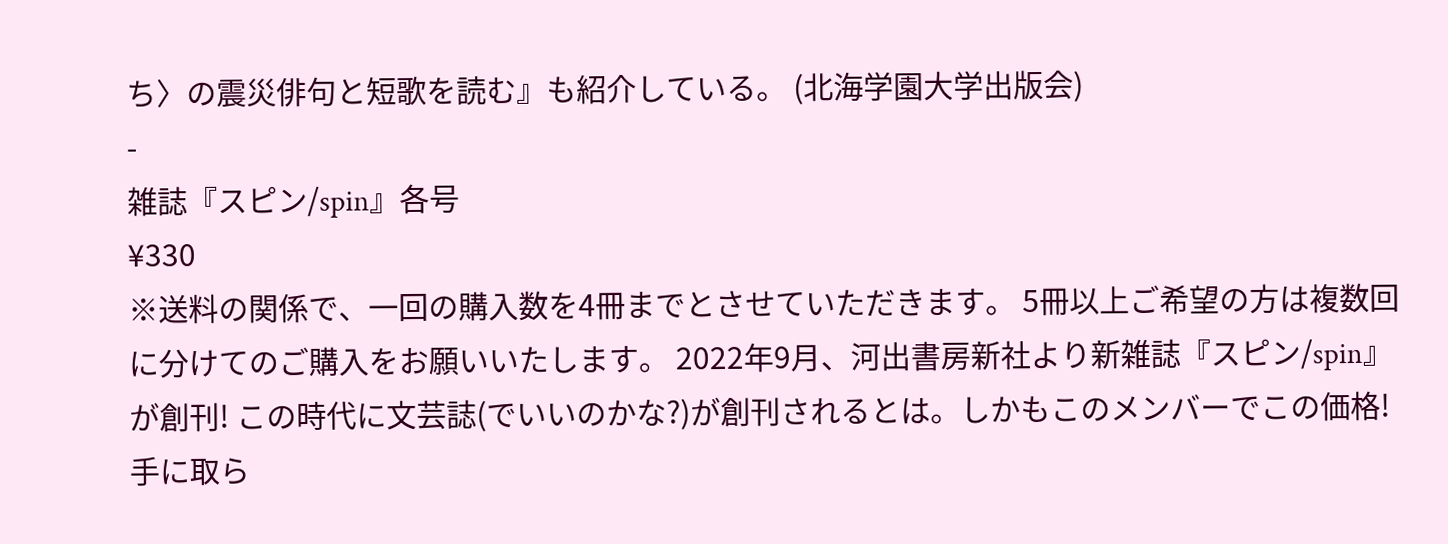ち〉の震災俳句と短歌を読む』も紹介している。 (北海学園大学出版会)
-
雑誌『スピン/spin』各号
¥330
※送料の関係で、一回の購入数を4冊までとさせていただきます。 5冊以上ご希望の方は複数回に分けてのご購入をお願いいたします。 2022年9月、河出書房新社より新雑誌『スピン/spin』が創刊! この時代に文芸誌(でいいのかな?)が創刊されるとは。しかもこのメンバーでこの価格! 手に取ら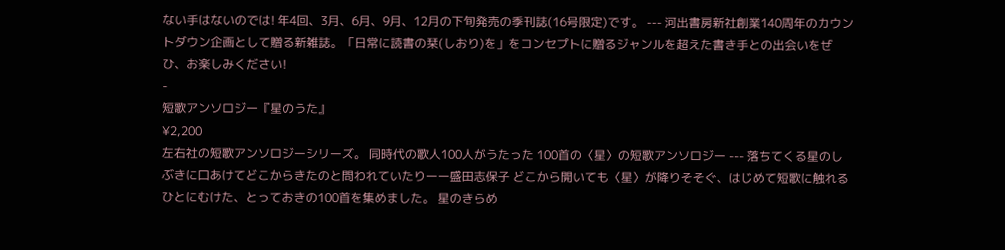ない手はないのでは! 年4回、3月、6月、9月、12月の下旬発売の季刊誌(16号限定)です。 --- 河出書房新社創業140周年のカウントダウン企画として贈る新雑誌。「日常に読書の栞(しおり)を」をコンセプトに贈るジャンルを超えた書き手との出会いをぜひ、お楽しみください!
-
短歌アンソロジー『星のうた』
¥2,200
左右社の短歌アンソロジーシリーズ。 同時代の歌人100人がうたった 100首の〈星〉の短歌アンソロジー --- 落ちてくる星のしぶきに口あけてどこからきたのと問われていたりーー盛田志保子 どこから開いても〈星〉が降りそそぐ、はじめて短歌に触れるひとにむけた、とっておきの100首を集めました。 星のきらめ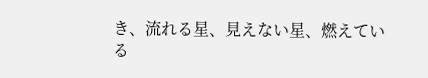き、流れる星、見えない星、燃えている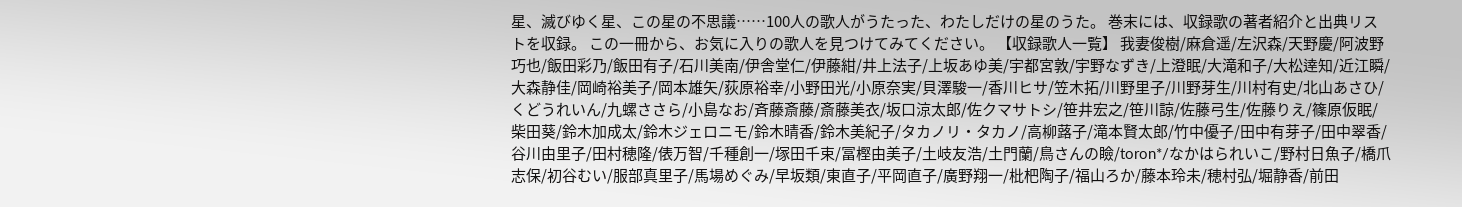星、滅びゆく星、この星の不思議……100人の歌人がうたった、わたしだけの星のうた。 巻末には、収録歌の著者紹介と出典リストを収録。 この一冊から、お気に入りの歌人を見つけてみてください。 【収録歌人一覧】 我妻俊樹/麻倉遥/左沢森/天野慶/阿波野巧也/飯田彩乃/飯田有子/石川美南/伊舎堂仁/伊藤紺/井上法子/上坂あゆ美/宇都宮敦/宇野なずき/上澄眠/大滝和子/大松逹知/近江瞬/大森静佳/岡崎裕美子/岡本雄矢/荻原裕幸/小野田光/小原奈実/貝澤駿一/香川ヒサ/笠木拓/川野里子/川野芽生/川村有史/北山あさひ/くどうれいん/九螺ささら/小島なお/斉藤斎藤/斎藤美衣/坂口涼太郎/佐クマサトシ/笹井宏之/笹川諒/佐藤弓生/佐藤りえ/篠原仮眠/柴田葵/鈴木加成太/鈴木ジェロニモ/鈴木晴香/鈴木美紀子/タカノリ・タカノ/高柳蕗子/滝本賢太郎/竹中優子/田中有芽子/田中翠香/谷川由里子/田村穂隆/俵万智/千種創一/塚田千束/冨樫由美子/土岐友浩/土門蘭/鳥さんの瞼/toron*/なかはられいこ/野村日魚子/橋爪志保/初谷むい/服部真里子/馬場めぐみ/早坂類/東直子/平岡直子/廣野翔一/枇杷陶子/福山ろか/藤本玲未/穂村弘/堀静香/前田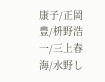康子/正岡豊/枡野浩一/三上春海/水野し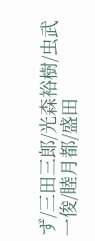ず/三田三郎/光森裕樹/虫武一俊/睦月都/盛田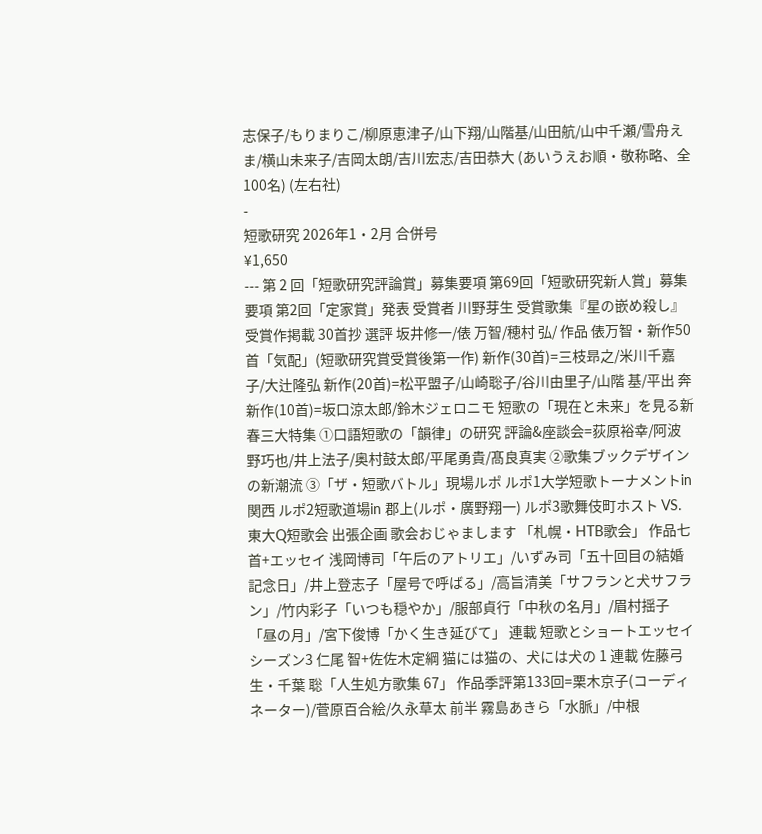志保子/もりまりこ/柳原恵津子/山下翔/山階基/山田航/山中千瀬/雪舟えま/横山未来子/吉岡太朗/吉川宏志/吉田恭大 (あいうえお順・敬称略、全100名) (左右社)
-
短歌研究 2026年1・2月 合併号
¥1,650
--- 第 2 回「短歌研究評論賞」募集要項 第69回「短歌研究新人賞」募集要項 第2回「定家賞」発表 受賞者 川野芽生 受賞歌集『星の嵌め殺し』 受賞作掲載 30首抄 選評 坂井修一/俵 万智/穂村 弘/ 作品 俵万智・新作50首「気配」(短歌研究賞受賞後第一作) 新作(30首)=三枝昻之/米川千嘉子/大辻隆弘 新作(20首)=松平盟子/山崎聡子/谷川由里子/山階 基/平出 奔 新作(10首)=坂口涼太郎/鈴木ジェロニモ 短歌の「現在と未来」を見る新春三大特集 ①口語短歌の「韻律」の研究 評論&座談会=荻原裕幸/阿波野巧也/井上法子/奥村鼓太郎/平尾勇貴/髙良真実 ②歌集ブックデザインの新潮流 ③「ザ・短歌バトル」現場ルポ ルポ1大学短歌トーナメントin 関西 ルポ2短歌道場in 郡上(ルポ・廣野翔一) ルポ3歌舞伎町ホスト VS. 東大Q短歌会 出張企画 歌会おじゃまします 「札幌・HTB歌会」 作品七首+エッセイ 浅岡博司「午后のアトリエ」/いずみ司「五十回目の結婚記念日」/井上登志子「屋号で呼ばる」/高旨清美「サフランと犬サフラン」/竹内彩子「いつも穏やか」/服部貞行「中秋の名月」/眉村揺子「昼の月」/宮下俊博「かく生き延びて」 連載 短歌とショートエッセイ シーズン3 仁尾 智+佐佐木定綱 猫には猫の、犬には犬の 1 連載 佐藤弓生・千葉 聡「人生処方歌集 67」 作品季評第133回=栗木京子(コーディネーター)/菅原百合絵/久永草太 前半 霧島あきら「水脈」/中根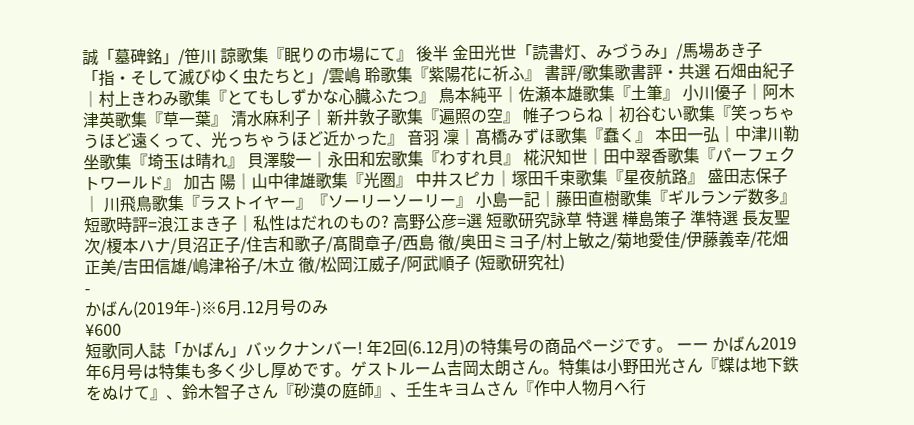誠「墓碑銘」/笹川 諒歌集『眠りの市場にて』 後半 金田光世「読書灯、みづうみ」/馬場あき子「指・そして滅びゆく虫たちと」/雲嶋 聆歌集『紫陽花に祈ふ』 書評/歌集歌書評・共選 石畑由紀子│村上きわみ歌集『とてもしずかな心臓ふたつ』 鳥本純平│佐瀬本雄歌集『土筆』 小川優子│阿木津英歌集『草一葉』 清水麻利子│新井敦子歌集『遍照の空』 帷子つらね│初谷むい歌集『笑っちゃうほど遠くって、光っちゃうほど近かった』 音羽 凜│髙橋みずほ歌集『蠢く』 本田一弘│中津川勒坐歌集『埼玉は晴れ』 貝澤駿一│永田和宏歌集『わすれ貝』 椛沢知世│田中翠香歌集『パーフェクトワールド』 加古 陽│山中律雄歌集『光圏』 中井スピカ│塚田千束歌集『星夜航路』 盛田志保子│ 川飛鳥歌集『ラストイヤー』『ソーリーソーリー』 小島一記│藤田直樹歌集『ギルランデ数多』 短歌時評=浪江まき子│私性はだれのもの? 高野公彦=選 短歌研究詠草 特選 樺島策子 準特選 長友聖次/榎本ハナ/貝沼正子/住吉和歌子/髙間章子/西島 徹/奥田ミヨ子/村上敏之/菊地愛佳/伊藤義幸/花畑正美/吉田信雄/嶋津裕子/木立 徹/松岡江威子/阿武順子 (短歌研究社)
-
かばん(2019年-)※6月.12月号のみ
¥600
短歌同人誌「かばん」バックナンバー! 年2回(6.12月)の特集号の商品ページです。 ーー かばん2019年6月号は特集も多く少し厚めです。ゲストルーム吉岡太朗さん。特集は小野田光さん『蝶は地下鉄をぬけて』、鈴木智子さん『砂漠の庭師』、壬生キヨムさん『作中人物月へ行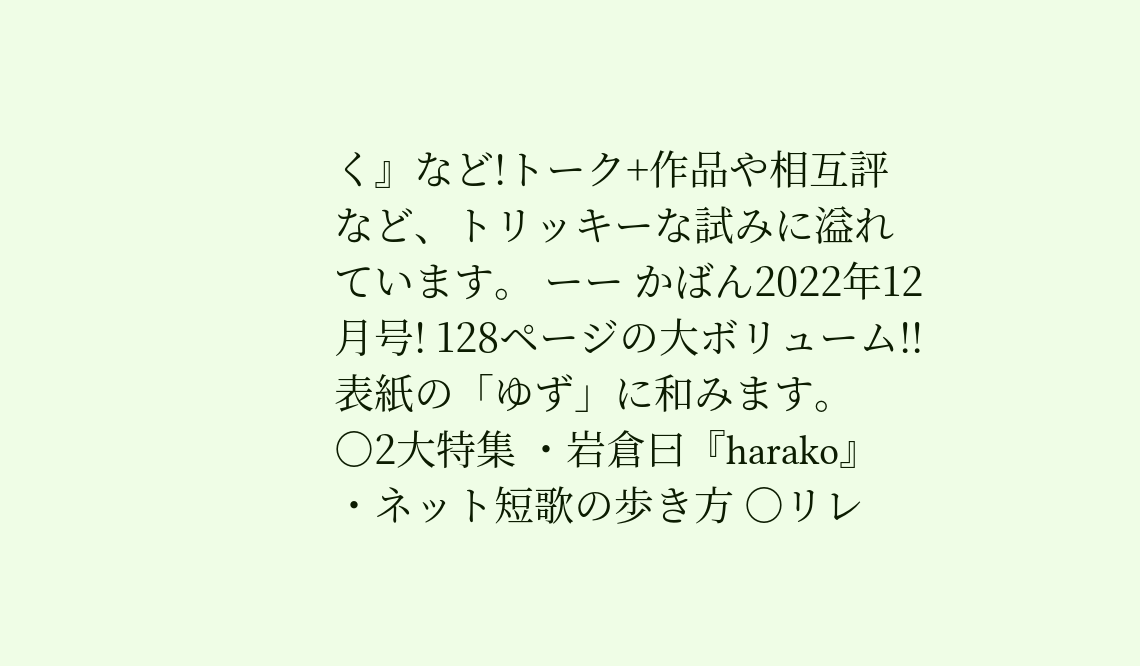く』など!トーク+作品や相互評など、トリッキーな試みに溢れています。 ーー かばん2022年12月号! 128ページの大ボリューム!!表紙の「ゆず」に和みます。 ○2大特集 ・岩倉曰『harako』 ・ネット短歌の歩き方 ○リレ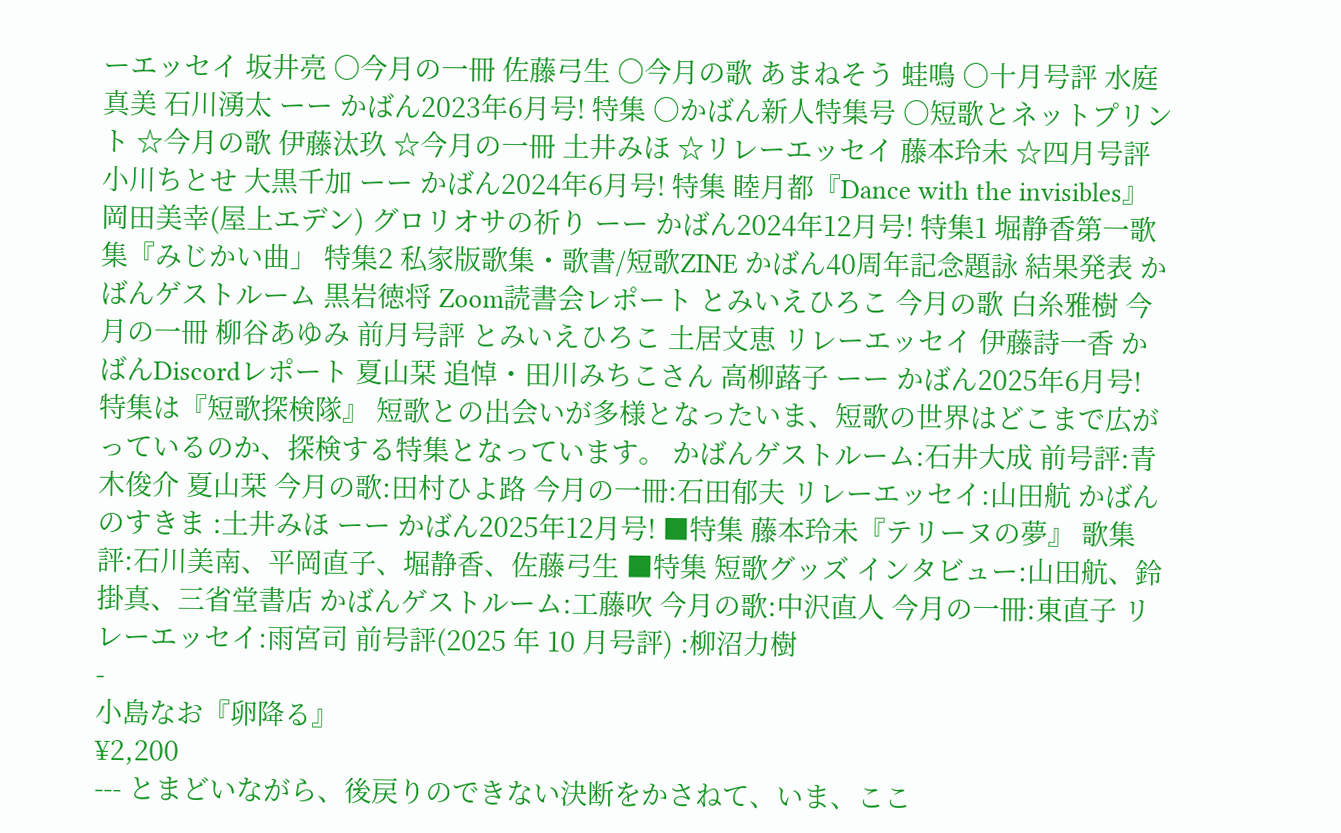ーエッセイ 坂井亮 ○今月の一冊 佐藤弓生 ○今月の歌 あまねそう 蛙鳴 ○十月号評 水庭真美 石川湧太 ーー かばん2023年6月号! 特集 ○かばん新人特集号 ○短歌とネットプリント ☆今月の歌 伊藤汰玖 ☆今月の一冊 土井みほ ☆リレーエッセイ 藤本玲未 ☆四月号評 小川ちとせ 大黒千加 ーー かばん2024年6月号! 特集 睦月都『Dance with the invisibles』 岡田美幸(屋上エデン) グロリオサの祈り ーー かばん2024年12月号! 特集1 堀静香第一歌集『みじかい曲」 特集2 私家版歌集・歌書/短歌ZINE かばん40周年記念題詠 結果発表 かばんゲストルーム 黒岩徳将 Zoom読書会レポート とみいえひろこ 今月の歌 白糸雅樹 今月の一冊 柳谷あゆみ 前月号評 とみいえひろこ 土居文恵 リレーエッセイ 伊藤詩一香 かばんDiscordレポート 夏山栞 追悼・田川みちこさん 高柳蕗子 ーー かばん2025年6月号! 特集は『短歌探検隊』 短歌との出会いが多様となったいま、短歌の世界はどこまで広がっているのか、探検する特集となっています。 かばんゲストルーム:石井大成 前号評:青木俊介 夏山栞 今月の歌:田村ひよ路 今月の一冊:石田郁夫 リレーエッセイ:山田航 かばんのすきま :土井みほ ーー かばん2025年12月号! ■特集 藤本玲未『テリーヌの夢』 歌集評:石川美南、平岡直子、堀静香、佐藤弓生 ■特集 短歌グッズ インタビュー:山田航、鈴掛真、三省堂書店 かばんゲストルーム:工藤吹 今月の歌:中沢直人 今月の一冊:東直子 リレーエッセイ:雨宮司 前号評(2025 年 10 月号評) :柳沼力樹
-
小島なお『卵降る』
¥2,200
--- とまどいながら、後戻りのできない決断をかさねて、いま、ここ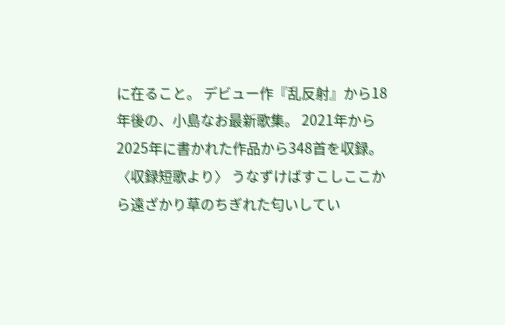に在ること。 デビュー作『乱反射』から18年後の、小島なお最新歌集。 2021年から2025年に書かれた作品から348首を収録。 〈収録短歌より〉 うなずけばすこしここから遠ざかり草のちぎれた匂いしてい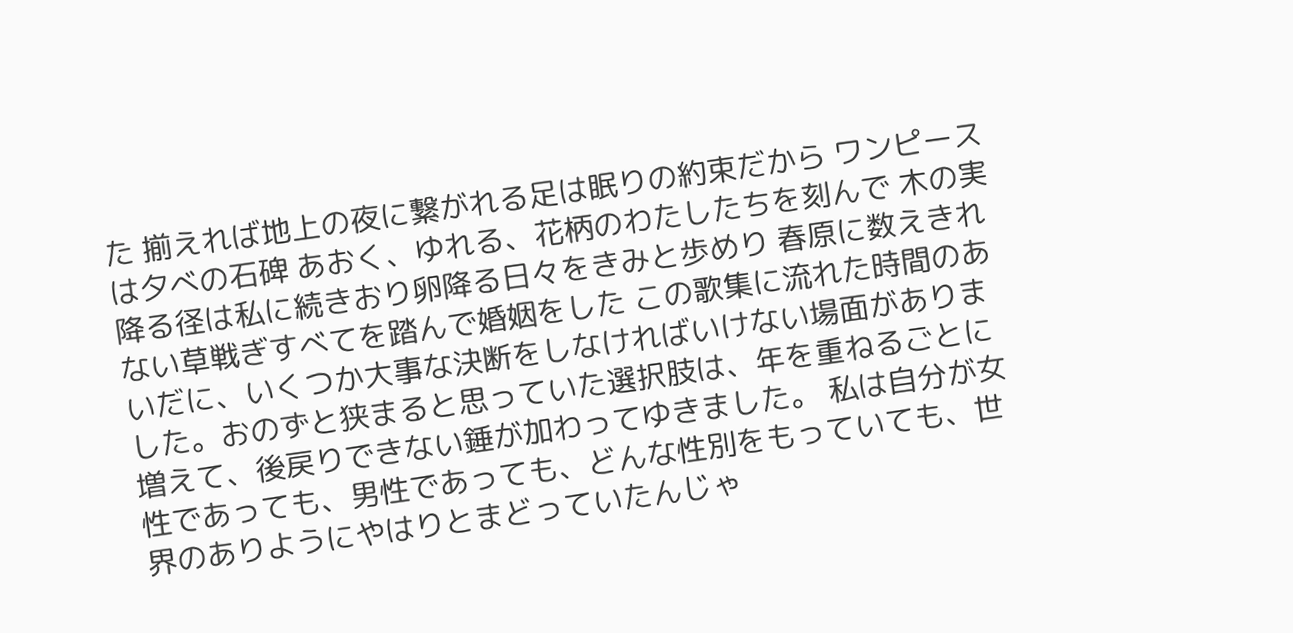た 揃えれば地上の夜に繋がれる足は眠りの約束だから ワンピースは夕べの石碑 あおく、ゆれる、花柄のわたしたちを刻んで 木の実降る径は私に続きおり卵降る日々をきみと歩めり 春原に数えきれない草戦ぎすべてを踏んで婚姻をした この歌集に流れた時間のあいだに、いくつか大事な決断をしなければいけない場面がありました。おのずと狭まると思っていた選択肢は、年を重ねるごとに増えて、後戻りできない錘が加わってゆきました。 私は自分が女性であっても、男性であっても、どんな性別をもっていても、世界のありようにやはりとまどっていたんじゃ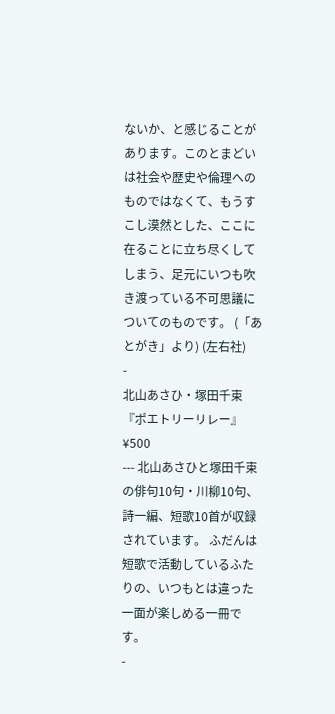ないか、と感じることがあります。このとまどいは社会や歴史や倫理へのものではなくて、もうすこし漠然とした、ここに在ることに立ち尽くしてしまう、足元にいつも吹き渡っている不可思議についてのものです。 (「あとがき」より) (左右社)
-
北山あさひ・塚田千束『ポエトリーリレー』
¥500
--- 北山あさひと塚田千束の俳句10句・川柳10句、詩一編、短歌10首が収録されています。 ふだんは短歌で活動しているふたりの、いつもとは違った一面が楽しめる一冊です。
-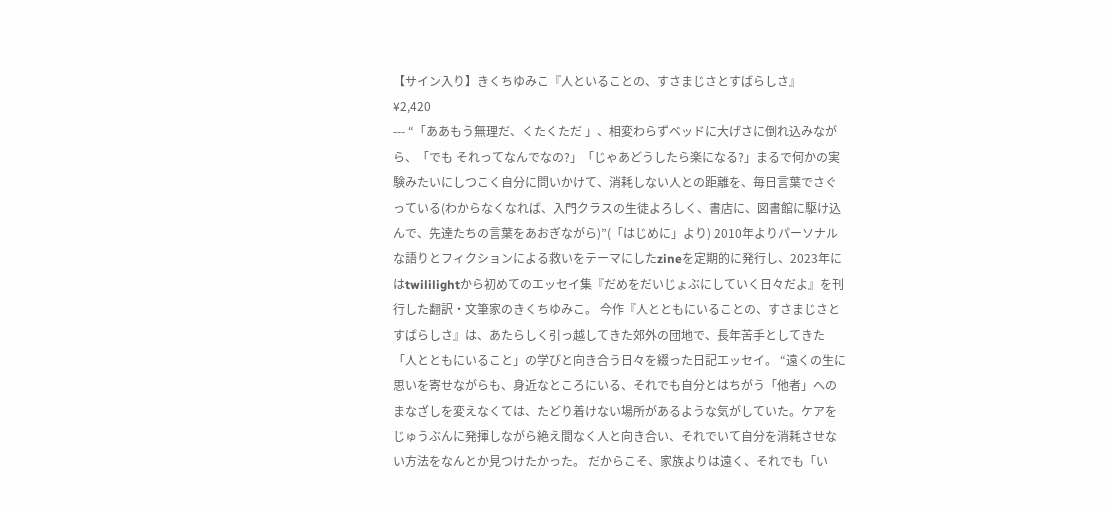【サイン入り】きくちゆみこ『人といることの、すさまじさとすばらしさ』
¥2,420
--- “「ああもう無理だ、くたくただ 」、相変わらずベッドに大げさに倒れ込みながら、「でも それってなんでなの?」「じゃあどうしたら楽になる?」まるで何かの実験みたいにしつこく自分に問いかけて、消耗しない人との距離を、毎日言葉でさぐっている(わからなくなれば、入門クラスの生徒よろしく、書店に、図書館に駆け込んで、先達たちの言葉をあおぎながら)”(「はじめに」より) 2010年よりパーソナルな語りとフィクションによる救いをテーマにしたzineを定期的に発行し、2023年にはtwililightから初めてのエッセイ集『だめをだいじょぶにしていく日々だよ』を刊行した翻訳・文筆家のきくちゆみこ。 今作『人とともにいることの、すさまじさとすばらしさ』は、あたらしく引っ越してきた郊外の団地で、長年苦手としてきた「人とともにいること」の学びと向き合う日々を綴った日記エッセイ。 “遠くの生に思いを寄せながらも、身近なところにいる、それでも自分とはちがう「他者」へのまなざしを変えなくては、たどり着けない場所があるような気がしていた。ケアをじゅうぶんに発揮しながら絶え間なく人と向き合い、それでいて自分を消耗させない方法をなんとか見つけたかった。 だからこそ、家族よりは遠く、それでも「い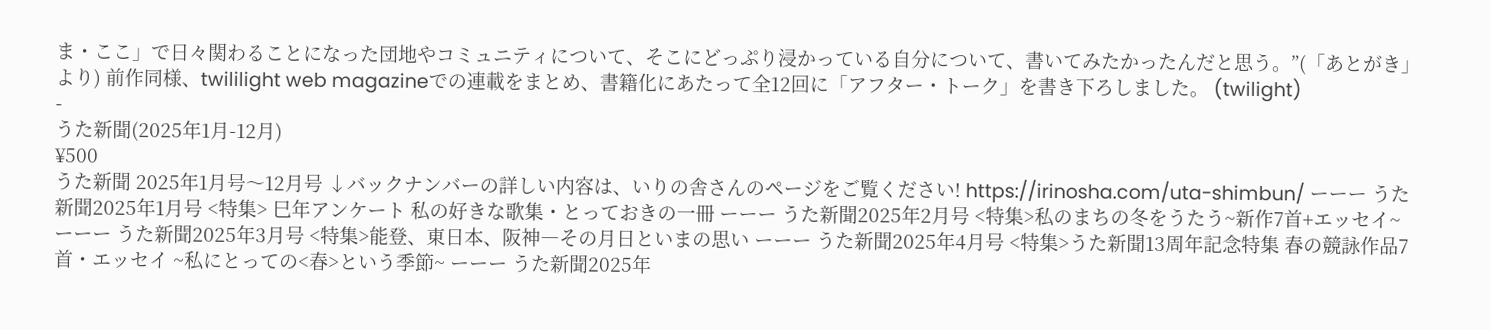ま・ここ」で日々関わることになった団地やコミュニティについて、そこにどっぷり浸かっている自分について、書いてみたかったんだと思う。”(「あとがき」より) 前作同様、twililight web magazineでの連載をまとめ、書籍化にあたって全12回に「アフター・トーク」を書き下ろしました。 (twilight)
-
うた新聞(2025年1月-12月)
¥500
うた新聞 2025年1月号〜12月号 ↓バックナンバーの詳しい内容は、いりの舎さんのページをご覧ください! https://irinosha.com/uta-shimbun/ ーーー うた新聞2025年1月号 <特集> 巳年アンケート 私の好きな歌集・とっておきの一冊 ーーー うた新聞2025年2月号 <特集>私のまちの冬をうたう~新作7首+エッセイ~ ーーー うた新聞2025年3月号 <特集>能登、東日本、阪神―その月日といまの思い ーーー うた新聞2025年4月号 <特集>うた新聞13周年記念特集 春の競詠作品7首・エッセイ ~私にとっての<春>という季節~ ーーー うた新聞2025年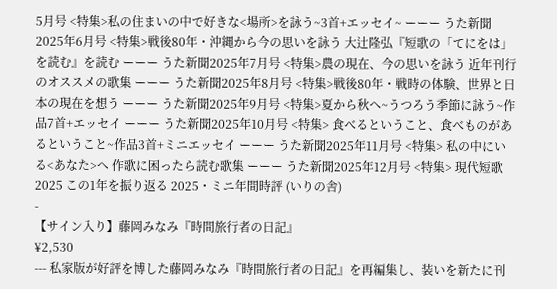5月号 <特集>私の住まいの中で好きな<場所>を詠う~3首+エッセイ~ ーーー うた新聞2025年6月号 <特集>戦後80年・沖縄から今の思いを詠う 大辻隆弘『短歌の「てにをは」を読む』を読む ーーー うた新聞2025年7月号 <特集>農の現在、今の思いを詠う 近年刊行のオススメの歌集 ーーー うた新聞2025年8月号 <特集>戦後80年・戦時の体験、世界と日本の現在を想う ーーー うた新聞2025年9月号 <特集>夏から秋へ~うつろう季節に詠う~作品7首+エッセイ ーーー うた新聞2025年10月号 <特集> 食べるということ、食べものがあるということ~作品3首+ミニエッセイ ーーー うた新聞2025年11月号 <特集> 私の中にいる<あなた>へ 作歌に困ったら読む歌集 ーーー うた新聞2025年12月号 <特集> 現代短歌2025 この1年を振り返る 2025・ミニ年間時評 (いりの舎)
-
【サイン入り】藤岡みなみ『時間旅行者の日記』
¥2,530
--- 私家版が好評を博した藤岡みなみ『時間旅行者の日記』を再編集し、装いを新たに刊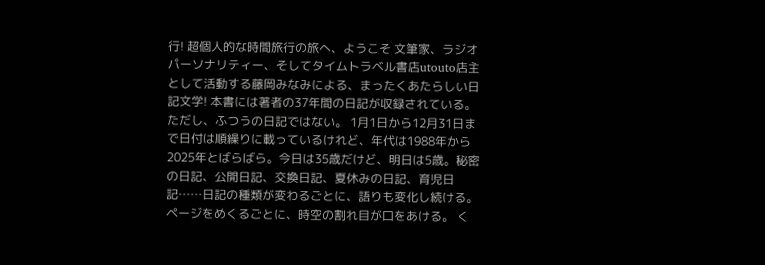行! 超個人的な時間旅行の旅へ、ようこそ 文筆家、ラジオパーソナリティー、そしてタイムトラベル書店utouto店主として活動する藤岡みなみによる、まったくあたらしい日記文学! 本書には著者の37年間の日記が収録されている。ただし、ふつうの日記ではない。 1月1日から12月31日まで日付は順繰りに載っているけれど、年代は1988年から2025年とばらばら。今日は35歳だけど、明日は5歳。秘密の日記、公開日記、交換日記、夏休みの日記、育児日記……日記の種類が変わるごとに、語りも変化し続ける。 ページをめくるごとに、時空の割れ目が口をあける。 く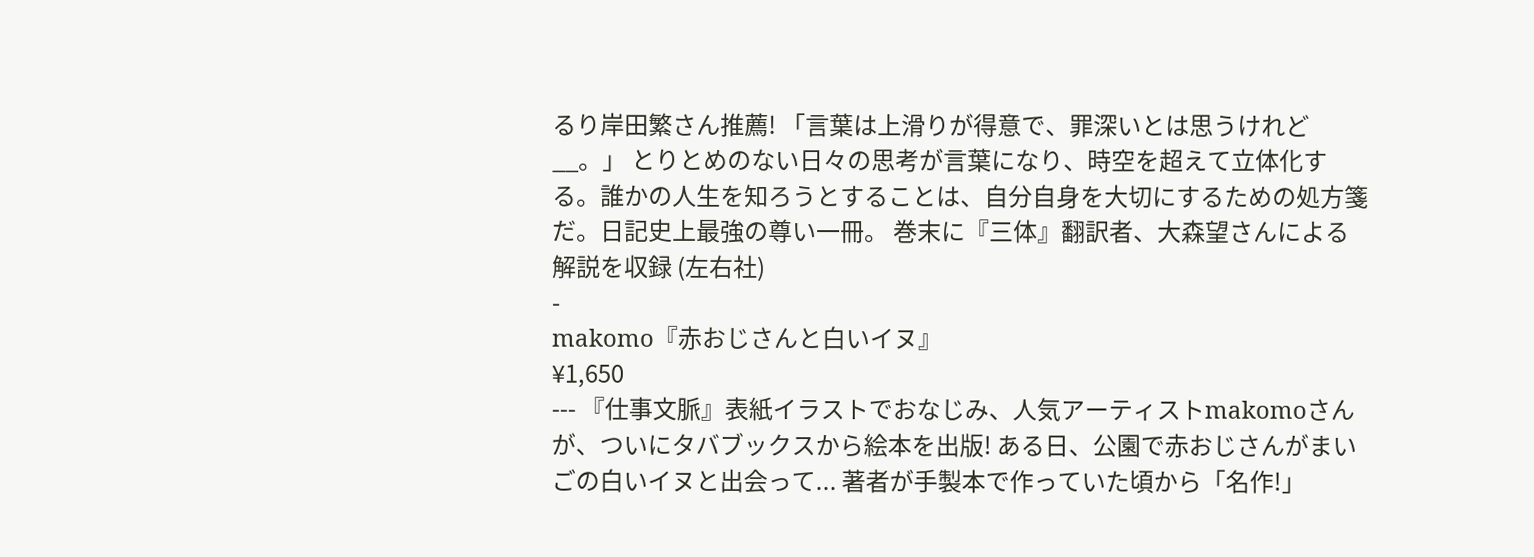るり岸田繁さん推薦! 「言葉は上滑りが得意で、罪深いとは思うけれど__。」 とりとめのない日々の思考が言葉になり、時空を超えて立体化する。誰かの人生を知ろうとすることは、自分自身を大切にするための処方箋だ。日記史上最強の尊い一冊。 巻末に『三体』翻訳者、大森望さんによる解説を収録 (左右社)
-
makomo『赤おじさんと白いイヌ』
¥1,650
--- 『仕事文脈』表紙イラストでおなじみ、人気アーティストmakomoさんが、ついにタバブックスから絵本を出版! ある日、公園で赤おじさんがまいごの白いイヌと出会って... 著者が手製本で作っていた頃から「名作!」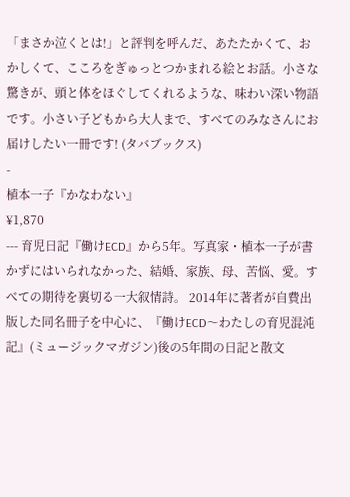「まさか泣くとは!」と評判を呼んだ、あたたかくて、おかしくて、こころをぎゅっとつかまれる絵とお話。小さな驚きが、頭と体をほぐしてくれるような、味わい深い物語です。小さい子どもから大人まで、すべてのみなさんにお届けしたい一冊です! (タバブックス)
-
植本一子『かなわない』
¥1,870
--- 育児日記『働けECD』から5年。写真家・植本一子が書かずにはいられなかった、結婚、家族、母、苦悩、愛。すべての期待を裏切る一大叙情詩。 2014年に著者が自費出版した同名冊子を中心に、『働けECD〜わたしの育児混沌記』(ミュージックマガジン)後の5年間の日記と散文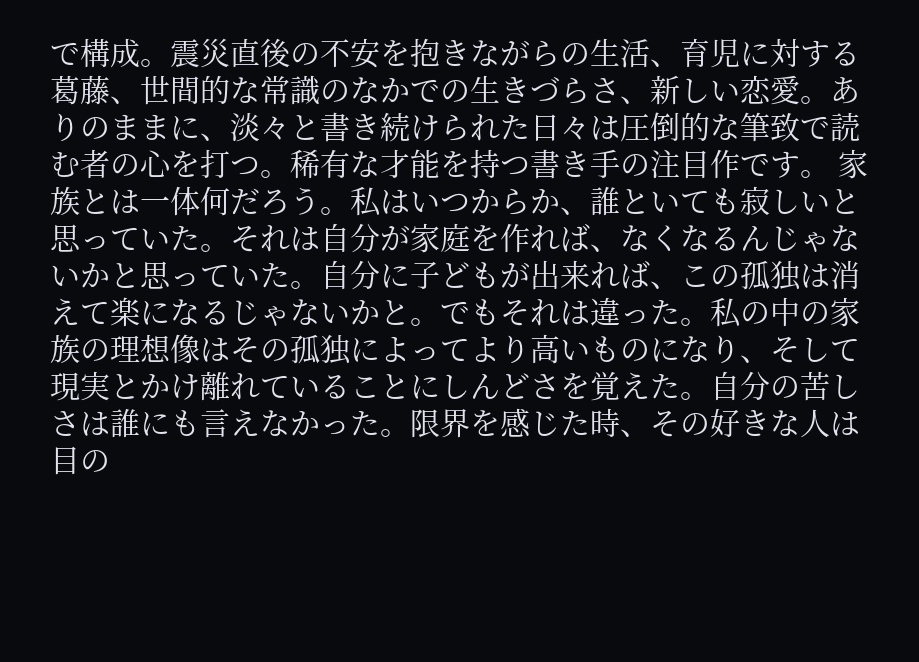で構成。震災直後の不安を抱きながらの生活、育児に対する葛藤、世間的な常識のなかでの生きづらさ、新しい恋愛。ありのままに、淡々と書き続けられた日々は圧倒的な筆致で読む者の心を打つ。稀有な才能を持つ書き手の注目作です。 家族とは一体何だろう。私はいつからか、誰といても寂しいと思っていた。それは自分が家庭を作れば、なくなるんじゃないかと思っていた。自分に子どもが出来れば、この孤独は消えて楽になるじゃないかと。でもそれは違った。私の中の家族の理想像はその孤独によってより高いものになり、そして現実とかけ離れていることにしんどさを覚えた。自分の苦しさは誰にも言えなかった。限界を感じた時、その好きな人は目の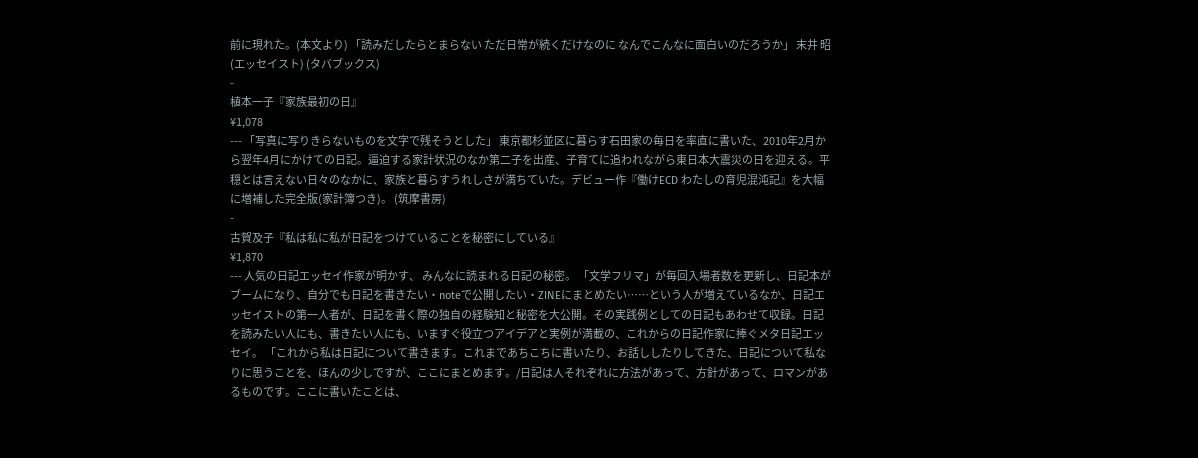前に現れた。(本文より) 「読みだしたらとまらない ただ日常が続くだけなのに なんでこんなに面白いのだろうか」 末井 昭(エッセイスト) (タバブックス)
-
植本一子『家族最初の日』
¥1,078
--- 「写真に写りきらないものを文字で残そうとした」 東京都杉並区に暮らす石田家の毎日を率直に書いた、2010年2月から翌年4月にかけての日記。逼迫する家計状況のなか第二子を出産、子育てに追われながら東日本大震災の日を迎える。平穏とは言えない日々のなかに、家族と暮らすうれしさが満ちていた。デビュー作『働けECD わたしの育児混沌記』を大幅に増補した完全版(家計簿つき)。 (筑摩書房)
-
古賀及子『私は私に私が日記をつけていることを秘密にしている』
¥1,870
--- 人気の日記エッセイ作家が明かす、 みんなに読まれる日記の秘密。 「文学フリマ」が毎回入場者数を更新し、日記本がブームになり、自分でも日記を書きたい・noteで公開したい・ZINEにまとめたい……という人が増えているなか、日記エッセイストの第一人者が、日記を書く際の独自の経験知と秘密を大公開。その実践例としての日記もあわせて収録。日記を読みたい人にも、書きたい人にも、いますぐ役立つアイデアと実例が満載の、これからの日記作家に捧ぐメタ日記エッセイ。 「これから私は日記について書きます。これまであちこちに書いたり、お話ししたりしてきた、日記について私なりに思うことを、ほんの少しですが、ここにまとめます。/日記は人それぞれに方法があって、方針があって、ロマンがあるものです。ここに書いたことは、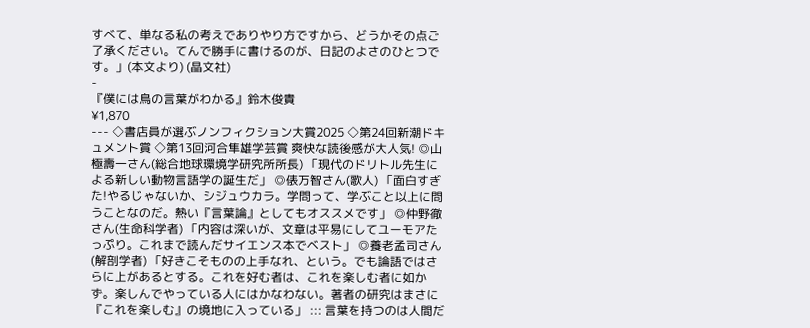すべて、単なる私の考えでありやり方ですから、どうかその点ご了承ください。てんで勝手に書けるのが、日記のよさのひとつです。」(本文より) (晶文社)
-
『僕には鳥の言葉がわかる』鈴木俊貴
¥1,870
--- ◇書店員が選ぶノンフィクション大賞2025 ◇第24回新潮ドキュメント賞 ◇第13回河合隼雄学芸賞 爽快な読後感が大人気! ◎山極壽一さん(総合地球環境学研究所所長) 「現代のドリトル先生による新しい動物言語学の誕生だ」 ◎俵万智さん(歌人) 「面白すぎた!やるじゃないか、シジュウカラ。学問って、学ぶこと以上に問うことなのだ。熱い『言葉論』としてもオススメです」 ◎仲野徹さん(生命科学者) 「内容は深いが、文章は平易にしてユーモアたっぷり。これまで読んだサイエンス本でベスト」 ◎養老孟司さん(解剖学者) 「好きこそものの上手なれ、という。でも論語ではさらに上があるとする。これを好む者は、これを楽しむ者に如かず。楽しんでやっている人にはかなわない。著者の研究はまさに『これを楽しむ』の境地に入っている」 ::: 言葉を持つのは人間だ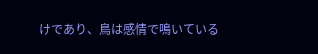けであり、鳥は感情で鳴いている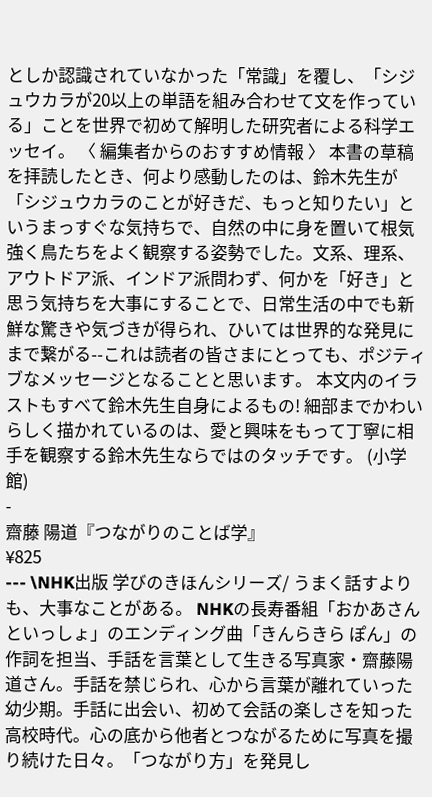としか認識されていなかった「常識」を覆し、「シジュウカラが20以上の単語を組み合わせて文を作っている」ことを世界で初めて解明した研究者による科学エッセイ。 〈 編集者からのおすすめ情報 〉 本書の草稿を拝読したとき、何より感動したのは、鈴木先生が「シジュウカラのことが好きだ、もっと知りたい」というまっすぐな気持ちで、自然の中に身を置いて根気強く鳥たちをよく観察する姿勢でした。文系、理系、アウトドア派、インドア派問わず、何かを「好き」と思う気持ちを大事にすることで、日常生活の中でも新鮮な驚きや気づきが得られ、ひいては世界的な発見にまで繋がる--これは読者の皆さまにとっても、ポジティブなメッセージとなることと思います。 本文内のイラストもすべて鈴木先生自身によるもの! 細部までかわいらしく描かれているのは、愛と興味をもって丁寧に相手を観察する鈴木先生ならではのタッチです。 (小学館)
-
齋藤 陽道『つながりのことば学』
¥825
--- \NHK出版 学びのきほんシリーズ/ うまく話すよりも、大事なことがある。 NHKの長寿番組「おかあさんといっしょ」のエンディング曲「きんらきら ぽん」の作詞を担当、手話を言葉として生きる写真家・齋藤陽道さん。手話を禁じられ、心から言葉が離れていった幼少期。手話に出会い、初めて会話の楽しさを知った高校時代。心の底から他者とつながるために写真を撮り続けた日々。「つながり方」を発見し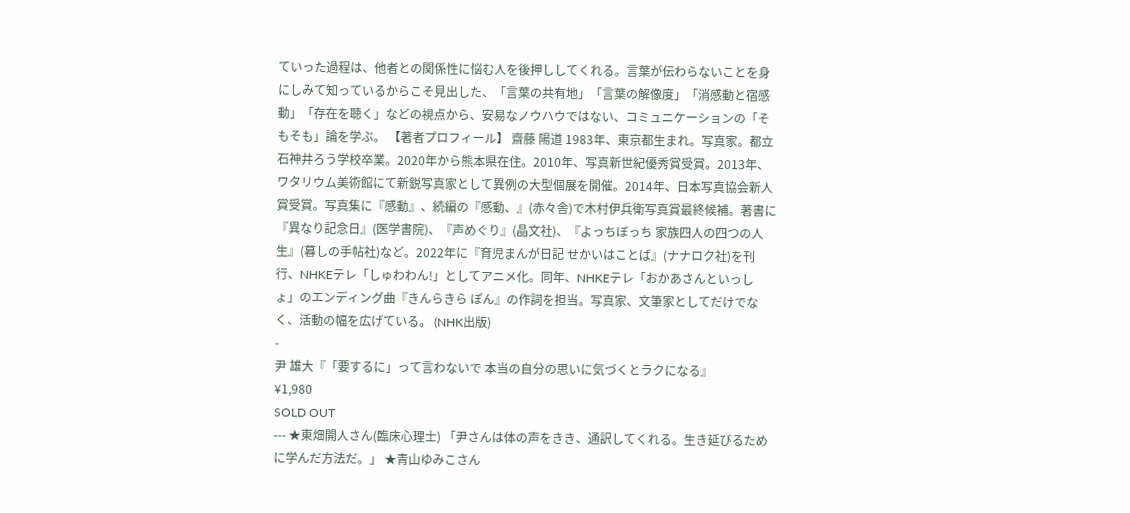ていった過程は、他者との関係性に悩む人を後押ししてくれる。言葉が伝わらないことを身にしみて知っているからこそ見出した、「言葉の共有地」「言葉の解像度」「消感動と宿感動」「存在を聴く」などの視点から、安易なノウハウではない、コミュニケーションの「そもそも」論を学ぶ。 【著者プロフィール】 齋藤 陽道 1983年、東京都生まれ。写真家。都立石神井ろう学校卒業。2020年から熊本県在住。2010年、写真新世紀優秀賞受賞。2013年、ワタリウム美術館にて新鋭写真家として異例の大型個展を開催。2014年、日本写真協会新人賞受賞。写真集に『感動』、続編の『感動、』(赤々舎)で木村伊兵衛写真賞最終候補。著書に『異なり記念日』(医学書院)、『声めぐり』(晶文社)、『よっちぼっち 家族四人の四つの人生』(暮しの手帖社)など。2022年に『育児まんが日記 せかいはことば』(ナナロク社)を刊行、NHKEテレ「しゅわわん!」としてアニメ化。同年、NHKEテレ「おかあさんといっしょ」のエンディング曲『きんらきら ぽん』の作詞を担当。写真家、文筆家としてだけでなく、活動の幅を広げている。 (NHK出版)
-
尹 雄大『「要するに」って言わないで 本当の自分の思いに気づくとラクになる』
¥1,980
SOLD OUT
--- ★東畑開人さん(臨床心理士) 「尹さんは体の声をきき、通訳してくれる。生き延びるために学んだ方法だ。」 ★青山ゆみこさん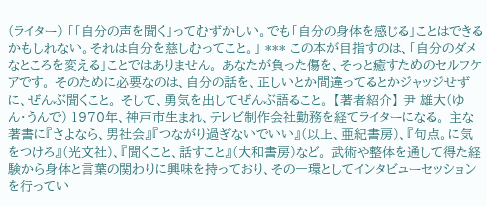(ライター) 「「自分の声を聞く」ってむずかしい。でも「自分の身体を感じる」ことはできるかもしれない。それは自分を慈しむってこと。」 *** この本が目指すのは、「自分のダメなところを変える」ことではありません。 あなたが負った傷を、そっと癒すためのセルフケアです。 そのために必要なのは、自分の話を、正しいとか間違ってるとかジャッジせずに、ぜんぶ聞くこと。 そして、勇気を出してぜんぶ語ること。 【著者紹介】 尹 雄大(ゆん・うんで) 1970年、神戸市生まれ、テレビ制作会社勤務を経てライターになる。 主な著書に『さよなら、男社会』『つながり過ぎないでいい』(以上、亜紀書房)、『句点。に気をつけろ』(光文社)、『聞くこと、話すこと』(大和書房)など。 武術や整体を通して得た経験から身体と言葉の関わりに興味を持っており、その一環としてインタビューセッションを行ってい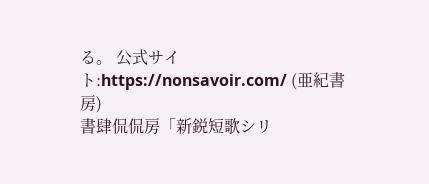る。 公式サイト:https://nonsavoir.com/ (亜紀書房)
書肆侃侃房「新鋭短歌シリ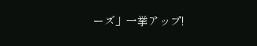ーズ」一挙アップ!